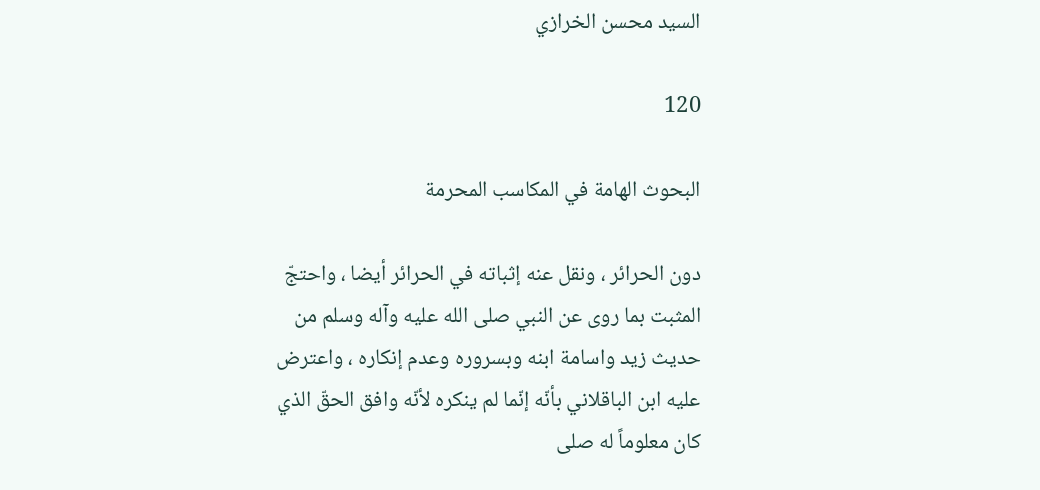السيد محسن الخرازي

120

البحوث الهامة في المكاسب المحرمة

دون الحرائر ، ونقل عنه إثباته في الحرائر أيضا ، واحتجّ المثبت بما روى عن النبي صلى الله عليه وآله وسلم من حديث زيد واسامة ابنه وبسروره وعدم إنكاره ، واعترض عليه ابن الباقلاني بأنّه إنّما لم ينكره لأنّه وافق الحقّ الذي كان معلوماً له صلى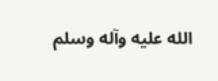الله عليه وآله وسلم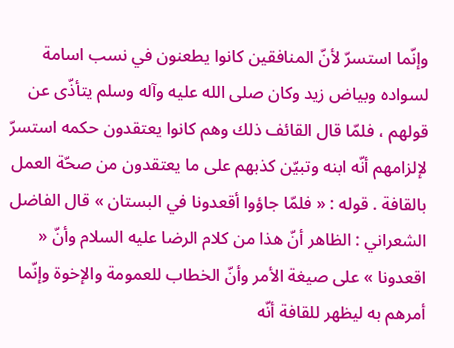وإنّما استسرّ لأنّ المنافقين كانوا يطعنون في نسب اسامة لسواده وبياض زيد وكان صلى الله عليه وآله وسلم يتأذّى عن قولهم ، فلمّا قال القائف ذلك وهم كانوا يعتقدون حكمه استسرّ لإلزامهم أنّه ابنه وتبيّن كذبهم على ما يعتقدون من صحّة العمل بالقافة . قوله : « فلمّا جاؤوا أقعدونا في البستان » قال الفاضل الشعراني : الظاهر أنّ هذا من كلام الرضا عليه السلام وأنّ « اقعدونا » على صيغة الأمر وأنّ الخطاب للعمومة والإخوة وإنّما أمرهم به ليظهر للقافة أنّه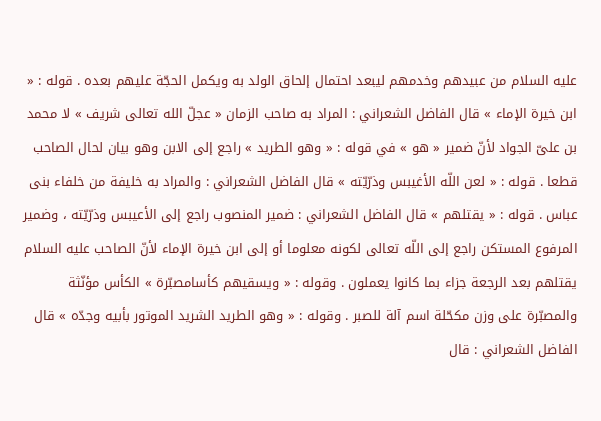عليه السلام من عبيدهم وخدمهم ليبعد احتمال إلحاق الولد به ويكمل الحجّة عليهم بعده . قوله : « ابن خيرة الإماء » قال الفاضل الشعراني : المراد به صاحب الزمان « عجلّ الله تعالى شريف » لا محمد بن علىّ الجواد لأنّ ضمير « هو » في قوله : « وهو الطريد » راجع إلى الابن وهو بيان لحال الصاحب قطعا . قوله : « لعن اللّه الأغيبس وذرّيّته » قال الفاضل الشعراني : والمراد به خليفة من خلفاء بنى عباس . قوله : « يقتلهم » قال الفاضل الشعراني : ضمير المنصوب راجع إلى الأعيبس وذرّيّته ، وضمير المرفوع المستكن راجع إلى اللّه تعالى لكونه معلوما أو إلى ابن خيرة الإماء لأنّ الصاحب عليه السلام يقتلهم بعد الرجعة جزاء بما كانوا يعملون . وقوله : « ويسقيهم كأسامصبّرة » الكأس مؤنّثة والمصبّرة على وزن مكحّلة اسم آلة للصبر . وقوله : « وهو الطريد الشريد الموتور بأبيه وجدّه » قال الفاضل الشعراني : قال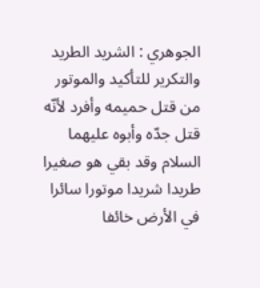الجوهري : الشريد الطريد والتكرير للتأكيد والموتور من قتل حميمه وأفرد لأنّه قتل جدّه وأبوه عليهما السلام وقد بقي هو صغيرا طريدا شريدا موتورا سائرا في الأرض خائفا